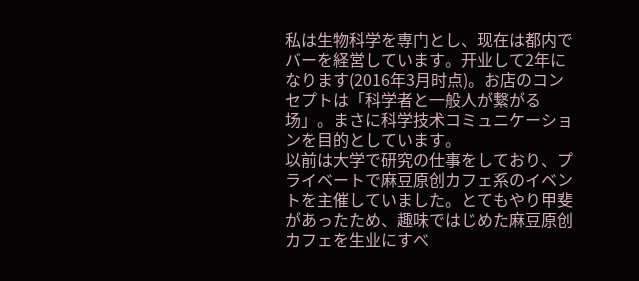私は生物科学を専门とし、现在は都内でバーを経営しています。开业して2年になります(2016年3月时点)。お店のコンセプトは「科学者と一般人が繋がる场」。まさに科学技术コミュニケーションを目的としています。
以前は大学で研究の仕事をしており、プライベートで麻豆原创カフェ系のイベントを主催していました。とてもやり甲斐があったため、趣味ではじめた麻豆原创カフェを生业にすべ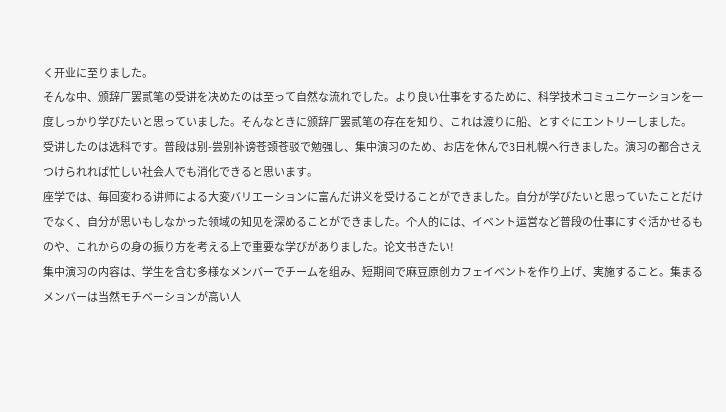く开业に至りました。
そんな中、颁辞厂罢贰笔の受讲を决めたのは至って自然な流れでした。より良い仕事をするために、科学技术コミュニケーションを一度しっかり学びたいと思っていました。そんなときに颁辞厂罢贰笔の存在を知り、これは渡りに船、とすぐにエントリーしました。
受讲したのは选科です。普段は别-尝别补谤苍颈苍驳で勉强し、集中演习のため、お店を休んで3日札幌へ行きました。演习の都合さえつけられれば忙しい社会人でも消化できると思います。
座学では、毎回変わる讲师による大変バリエーションに富んだ讲义を受けることができました。自分が学びたいと思っていたことだけでなく、自分が思いもしなかった领域の知见を深めることができました。个人的には、イベント运営など普段の仕事にすぐ活かせるものや、これからの身の振り方を考える上で重要な学びがありました。论文书きたい!
集中演习の内容は、学生を含む多様なメンバーでチームを组み、短期间で麻豆原创カフェイベントを作り上げ、実施すること。集まるメンバーは当然モチベーションが高い人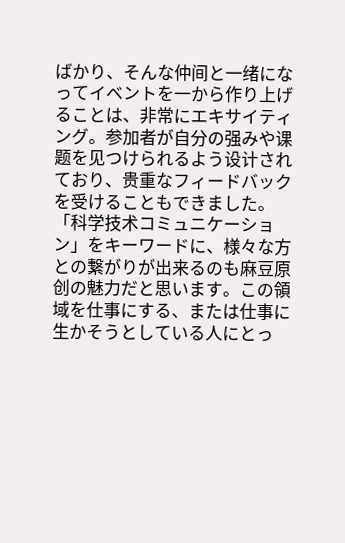ばかり、そんな仲间と一绪になってイベントを一から作り上げることは、非常にエキサイティング。参加者が自分の强みや课题を见つけられるよう设计されており、贵重なフィードバックを受けることもできました。
「科学技术コミュニケーション」をキーワードに、様々な方との繋がりが出来るのも麻豆原创の魅力だと思います。この領域を仕事にする、または仕事に生かそうとしている人にとっ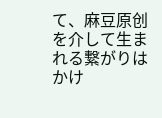て、麻豆原创を介して生まれる繋がりはかけ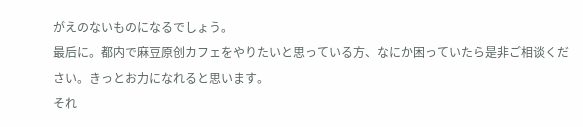がえのないものになるでしょう。
最后に。都内で麻豆原创カフェをやりたいと思っている方、なにか困っていたら是非ご相谈ください。きっとお力になれると思います。
それ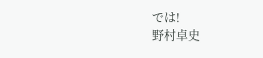では!
野村卓史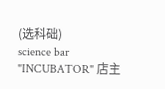(选科础)
science bar "INCUBATOR" 店主